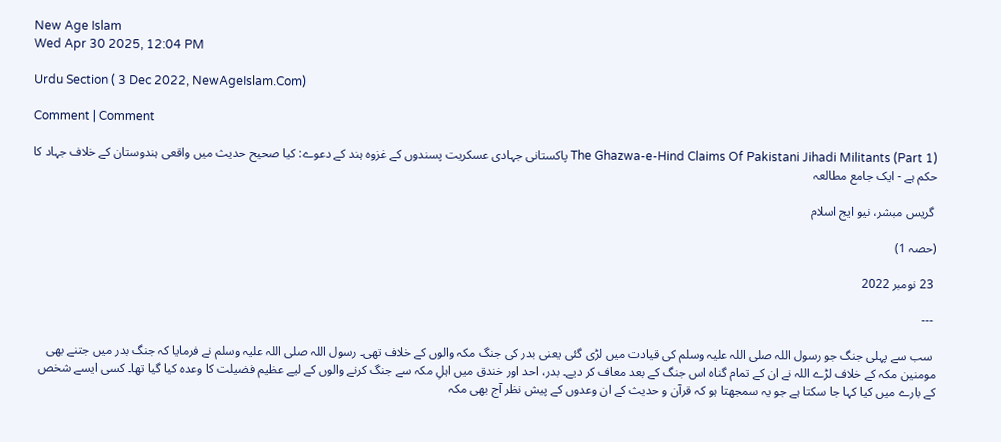New Age Islam
Wed Apr 30 2025, 12:04 PM

Urdu Section ( 3 Dec 2022, NewAgeIslam.Com)

Comment | Comment

The Ghazwa-e-Hind Claims Of Pakistani Jihadi Militants (Part 1) پاکستانی جہادی عسکریت پسندوں کے غزوہ ہند کے دعوے: کیا صحیح حدیث میں واقعی ہندوستان کے خلاف جہاد کا حکم ہے - ایک جامع مطالعہ

 گریس مبشر، نیو ایج اسلام

(حصہ 1)

 23 نومبر 2022

 ---

 سب سے پہلی جنگ جو رسول اللہ صلی اللہ علیہ وسلم کی قیادت میں لڑی گئی یعنی بدر کی جنگ مکہ والوں کے خلاف تھی۔ رسول اللہ صلی اللہ علیہ وسلم نے فرمایا کہ جنگ بدر میں جتنے بھی مومنین مکہ کے خلاف لڑے اللہ نے ان کے تمام گناہ اس جنگ کے بعد معاف کر دیے۔ بدر، احد اور خندق میں اہلِ مکہ سے جنگ کرنے والوں کے لیے عظیم فضیلت کا وعدہ کیا گیا تھا۔ کسی ایسے شخص کے بارے میں کیا کہا جا سکتا ہے جو یہ سمجھتا ہو کہ قرآن و حدیث کے ان وعدوں کے پیش نظر آج بھی مکہ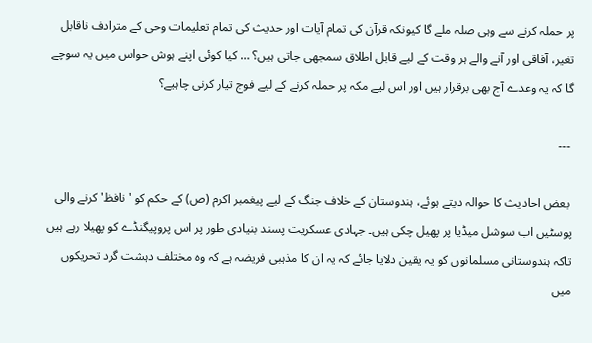پر حملہ کرنے سے وہی صلہ ملے گا کیونکہ قرآن کی تمام آیات اور حدیث کی تمام تعلیمات وحی کے مترادف ناقابل تغیر، آفاقی اور آنے والے ہر وقت کے لیے قابل اطلاق سمجھی جاتی ہیں؟ … کیا کوئی اپنے ہوش حواس میں یہ سوچے گا کہ یہ وعدے آج بھی برقرار ہیں اور اس لیے مکہ پر حملہ کرنے کے لیے فوج تیار کرنی چاہیے؟

 ---

 بعض احادیث کا حوالہ دیتے ہوئے، ہندوستان کے خلاف جنگ کے لیے پیغمبر اکرم (ص) کے حکم کو 'نافظ' کرنے والی پوسٹیں اب سوشل میڈیا پر پھیل چکی ہیں۔ جہادی عسکریت پسند بنیادی طور پر اس پروپیگنڈے کو پھیلا رہے ہیں تاکہ ہندوستانی مسلمانوں کو یہ یقین دلایا جائے کہ یہ ان کا مذہبی فریضہ ہے کہ وہ مختلف دہشت گرد تحریکوں میں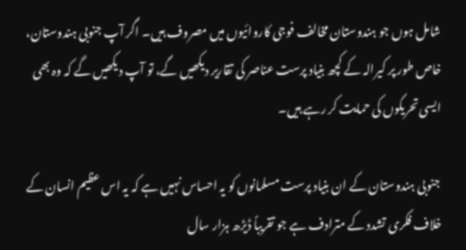شامل ہوں جو ہندوستان مخالف فوجی کاروائیوں میں مصروف ہیں۔ اگر آپ جنوبی ہندوستان، خاص طور پر کیرالہ کے کچھ بنیاد پرست عناصر کی تقاریر دیکھیں گے، تو آپ دیکھیں گے کہ وہ بھی ایسی تحریکوں کی حمایت کر رہے ہیں۔

 جنوبی ہندوستان کے ان بنیاد پرست مسلمانوں کو یہ احساس نہیں ہے کہ یہ اس عظیم انسان کے خلاف فکری تشدد کے مترادف ہے جو تقریباً ڈیڑھ ہزار سال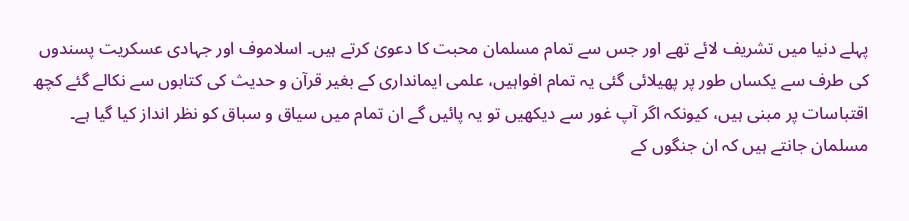پہلے دنیا میں تشریف لائے تھے اور جس سے تمام مسلمان محبت کا دعویٰ کرتے ہیں۔ اسلاموف اور جہادی عسکریت پسندوں کی طرف سے یکساں طور پر پھیلائی گئی یہ تمام افواہیں، علمی ایمانداری کے بغیر قرآن و حدیث کی کتابوں سے نکالے گئے کچھ اقتباسات پر مبنی ہیں، کیونکہ اگر آپ غور سے دیکھیں تو یہ پائیں گے ان تمام میں سیاق و سباق کو نظر انداز کیا گیا ہے۔ مسلمان جانتے ہیں کہ ان جنگوں کے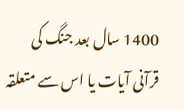1400 سال بعد جنگ کی قرآنی آیات یا اس سے متعلقہ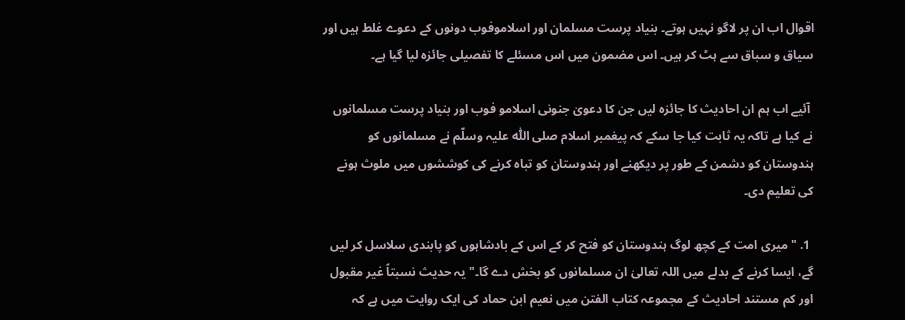اقوال اب ان پر لاگو نہیں ہوتے۔ بنیاد پرست مسلمان اور اسلاموفوب دونوں کے دعوے غلط ہیں اور سیاق و سباق سے ہٹ کر ہیں۔ اس مضمون میں اس مسئلے کا تفصیلی جائزہ لیا گیا ہے۔

 آئیے اب ہم ان احادیث کا جائزہ لیں جن کا دعویٰ جنونی اسلامو فوب اور بنیاد پرست مسلمانوں نے کیا ہے تاکہ یہ ثابت کیا جا سکے کہ پیغمبر اسلام صلی اللّٰہ علیہ وسلّم نے مسلمانوں کو ہندوستان کو دشمن کے طور پر دیکھنے اور ہندوستان کو تباہ کرنے کی کوششوں میں ملوث ہونے کی تعلیم دی۔

 1. "میری امت کے کچھ لوگ ہندوستان کو فتح کر کے اس کے بادشاہوں کو پابندی سلاسل کر لیں گے، ایسا کرنے کے بدلے میں اللہ تعالیٰ ان مسلمانوں کو بخش دے گا۔" یہ حدیث نسبتاً غیر مقبول اور کم مستند احادیث کے مجموعہ کتاب الفتن میں نعیم ابن حماد کی ایک روایت میں ہے کہ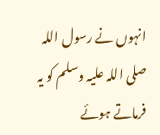انہوں نے رسول اللہ صلی اللہ علیہ وسلم کو یہ فرماتے ہوئے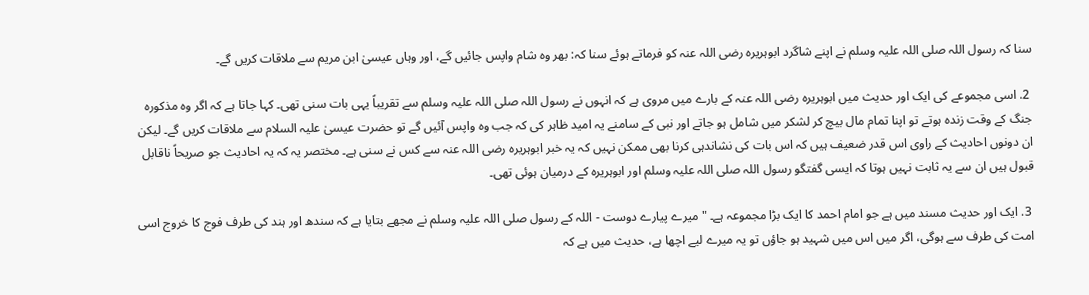سنا کہ رسول اللہ صلی اللہ علیہ وسلم نے اپنے شاگرد ابوہریرہ رضی اللہ عنہ کو فرماتے ہوئے سنا کہ: بھر وہ شام واپس جائیں گے، اور وہاں عیسیٰ ابن مریم سے ملاقات کریں گے۔

 2. اسی مجموعے کی ایک اور حدیث میں ابوہریرہ رضی اللہ عنہ کے بارے میں مروی ہے کہ انہوں نے رسول اللہ صلی اللہ علیہ وسلم سے تقریباً یہی بات سنی تھی۔ کہا جاتا ہے کہ اگر وہ مذکورہ جنگ کے وقت زندہ ہوتے تو اپنا تمام مال بیچ کر لشکر میں شامل ہو جاتے اور نبی کے سامنے یہ امید ظاہر کی کہ جب وہ واپس آئیں گے تو حضرت عیسیٰ علیہ السلام سے ملاقات کریں گے۔ لیکن ان دونوں احادیث کے راوی اس قدر ضعیف ہیں کہ اس بات کی نشاندہی کرنا بھی ممکن نہیں کہ یہ خبر ابوہریرہ رضی اللہ عنہ سے کس نے سنی ہے۔ مختصر یہ کہ یہ احادیث جو صریحاً ناقابل قبول ہیں ان سے یہ ثابت نہیں ہوتا کہ ایسی گفتگو رسول اللہ صلی اللہ علیہ وسلم اور ابوہریرہ کے درمیان ہوئی تھی۔

 3. ایک اور حدیث مسند میں ہے جو امام احمد کا ایک بڑا مجموعہ ہے۔ "میرے پیارے دوست - اللہ کے رسول صلی اللہ علیہ وسلم نے مجھے بتایا ہے کہ سندھ اور ہند کی طرف فوج کا خروج اسی امت کی طرف سے ہوگی، اگر میں اس میں شہید ہو جاؤں تو یہ میرے لیے اچھا ہے، حدیث میں ہے کہ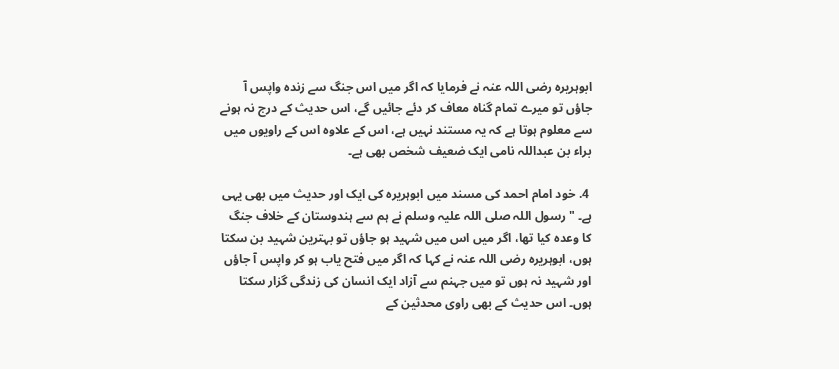ابوہریرہ رضی اللہ عنہ نے فرمایا کہ اگر میں اس جنگ سے زندہ واپس آ جاؤں تو میرے تمام گناہ معاف کر دئے جائیں گے، اس حدیث کے درج نہ ہونے سے معلوم ہوتا ہے کہ یہ مستند نہیں ہے، اس کے علاوہ اس کے راویوں میں براء بن عبداللہ نامی ایک ضعیف شخص بھی ہے۔

 4. خود امام احمد کی مسند میں ابوہریرہ کی ایک اور حدیث میں بھی یہی ہے۔ "رسول اللہ صلی اللہ علیہ وسلم نے ہم سے ہندوستان کے خلاف جنگ کا وعدہ کیا تھا، اگر میں اس میں شہید ہو جاؤں تو بہترین شہید بن سکتا ہوں، ابوہریرہ رضی اللہ عنہ نے کہا کہ اگر میں فتح یاب ہو کر واپس آ جاؤں اور شہید نہ ہوں تو میں جہنم سے آزاد ایک انسان کی زندگی گزار سکتا ہوں۔ اس حدیث کے بھی راوی محدثین کے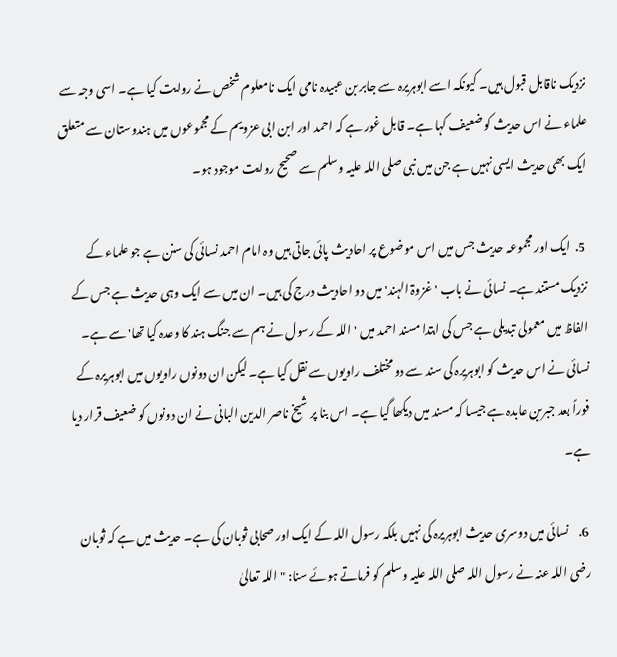نزدیک ناقابل قبول ہیں۔ کیونکہ اسے ابوہریرہ سے جابر بن عبیدہ نامی ایک نامعلوم شخص نے روایت کیا ہے۔ اسی وجہ سے علماء نے اس حدیث کو ضعیف کہا ہے۔ قابل غور ہے کہ احمد اور ابن ابی عزویم کے مجموعوں میں ہندوستان سے متعلق ایک بھی حدیث ایسی نہیں ہے جن میں نبی صلی اللہ علیہ وسلم سے صحیح روایت موجود ہو۔

 5.  ایک اور مجموعہ حدیث جس میں اس موضوع پر احادیث پائی جاتی ہیں وہ امام احمد نسائی کی سنن ہے جو علماء کے نزدیک مستند ہے۔ نسائی نے باب 'غزوۃ الہند' میں دو احادیث درج کی ہیں۔ ان میں سے ایک وہی حدیث ہے جس کے الفاظ میں معمولی تبدیلی ہے جس کی ابتدا مسند احمد میں 'اللہ کے رسول نے ہم سے جنگ ہند کا وعدہ کیا تھا' سے ہے۔ نسائی نے اس حدیث کو ابوہریرہ کی سند سے دو مختلف راویوں سے نقل کیا ہے۔ لیکن ان دونوں راویوں میں ابوہریرہ کے فوراً بعد جبربن عابدہ ہے جیسا کہ مسند میں دیکھا گیا ہے۔ اس بنا پر شیخ ناصر الدین البانی نے ان دونوں کو ضعیف قرار دیا ہے۔

 6.    نسائی میں دوسری حدیث ابوہریرہ کی نہیں بلکہ رسول اللہ کے ایک اور صحابی ثوبان کی ہے۔ حدیث میں ہے کہ ثوبان رضی اللہ عنہ نے رسول اللہ صلی اللہ علیہ وسلم کو فرماتے ہوئے سنا: "اللہ تعالیٰ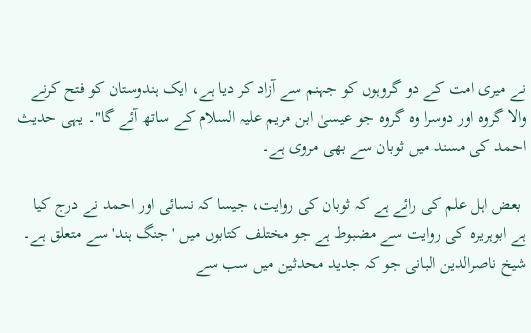نے میری امت کے دو گروہوں کو جہنم سے آزاد کر دیا ہے، ایک ہندوستان کو فتح کرنے والا گروہ اور دوسرا وہ گروہ جو عیسیٰ ابن مریم علیہ السلام کے ساتھ آئے گا"۔ یہی حدیث احمد کی مسند میں ثوبان سے بھی مروی ہے۔

 بعض اہل علم کی رائے ہے کہ ثوبان کی روایت، جیسا کہ نسائی اور احمد نے درج کیا ہے ابوہریرہ کی روایت سے مضبوط ہے جو مختلف کتابوں میں 'جنگ ہند' سے متعلق ہے۔ شیخ ناصرالدین البانی جو کہ جدید محدثین میں سب سے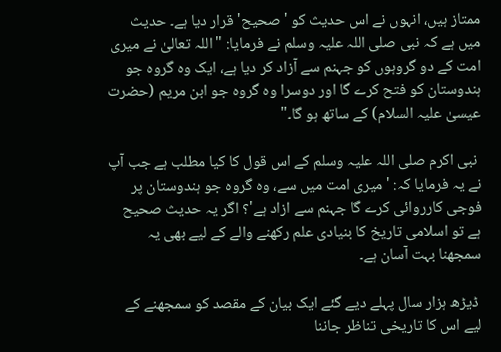ممتاز ہیں، انہوں نے اس حدیث کو 'صحیح' قرار دیا ہے۔ حدیث میں ہے کہ نبی صلی اللہ علیہ وسلم نے فرمایا: "اللہ تعالیٰ نے میری امت کے دو گروہوں کو جہنم سے آزاد کر دیا ہے، ایک وہ گروہ جو ہندوستان کو فتح کرے گا اور دوسرا وہ گروہ جو ابن مریم (حضرت عیسیٰ علیہ السلام) کے ساتھ ہو گا۔"

 نبی اکرم صلی اللہ علیہ وسلم کے اس قول کا کیا مطلب ہے جب آپ نے یہ فرمایا کہ: 'میری امت میں سے، وہ گروہ جو ہندوستان پر فوجی کارروائی کرے گا جہنم سے ازاد ہے'؟ اگر یہ حدیث صحیح ہے تو اسلامی تاریخ کا بنیادی علم رکھنے والے کے لیے بھی یہ سمجھنا بہت آسان ہے۔

 ڈیڑھ ہزار سال پہلے دیے گئے ایک بیان کے مقصد کو سمجھنے کے لیے اس کا تاریخی تناظر جاننا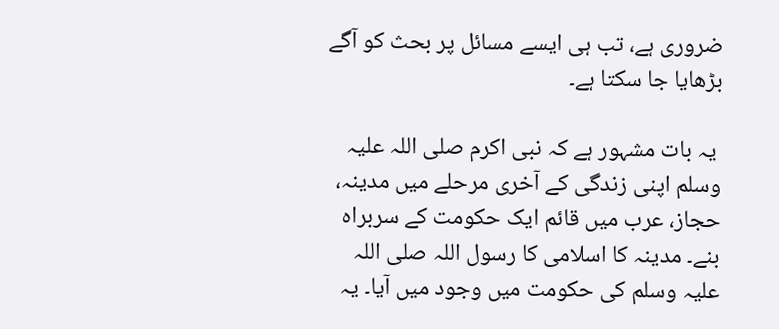ضروری ہے، تب ہی ایسے مسائل پر بحث کو آگے بڑھایا جا سکتا ہے۔

 یہ بات مشہور ہے کہ نبی اکرم صلی اللہ علیہ وسلم اپنی زندگی کے آخری مرحلے میں مدینہ، حجاز، عرب میں قائم ایک حکومت کے سربراہ بنے۔ مدینہ کا اسلامی کا رسول اللہ صلی اللہ علیہ وسلم کی حکومت میں وجود میں آیا۔ یہ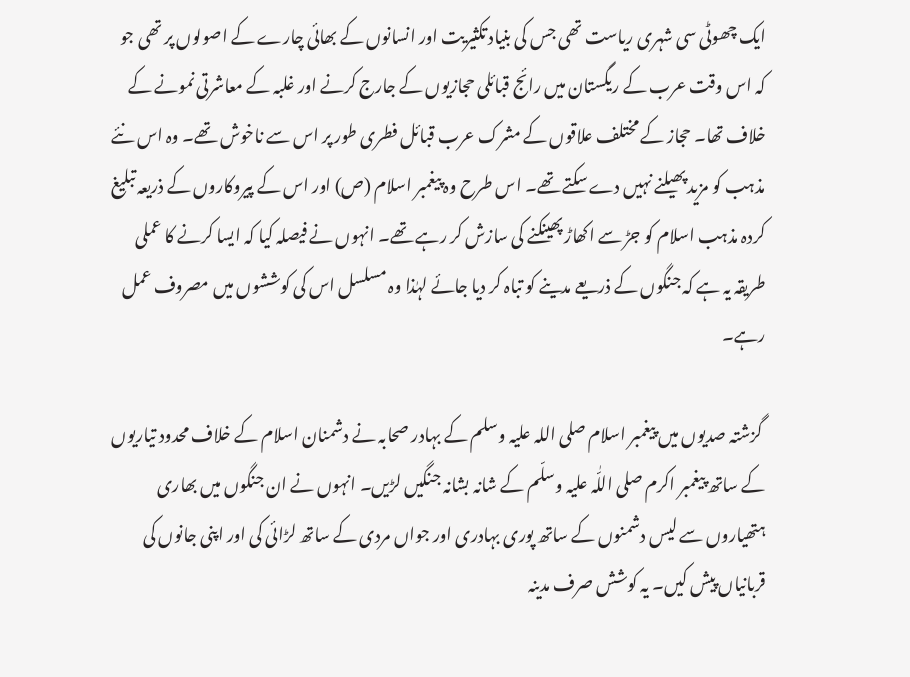ایک چھوٹی سی شہری ریاست تھی جس کی بنیاد تکثیریت اور انسانوں کے بھائی چارے کے اصولوں پر تھی جو کہ اس وقت عرب کے ریگستان میں رائج قبائلی حجازیوں کے جارج کرنے اور غلبہ کے معاشرتی نمونے کے خلاف تھا۔ حجاز کے مختلف علاقوں کے مشرک عرب قبائل فطری طور پر اس سے ناخوش تھے۔ وہ اس نئے مذہب کو مزید پھیلنے نہیں دے سکتے تھے۔ اس طرح وہ پیغمبر اسلام (ص) اور اس کے پیروکاروں کے ذریعہ تبلیغ کردہ مذہب اسلام کو جڑ سے اکھاڑ پھینکنے کی سازش کر رہے تھے۔ انہوں نے فیصلہ کیا کہ ایسا کرنے کا عملی طریقہ یہ ہے کہ جنگوں کے ذریعے مدینے کو تباہ کر دیا جائے لہٰذا وہ مسلسل اس کی کوششوں میں مصروف عمل رہے۔

 گزشتہ صدیوں میں پیغمبر اسلام صلی اللہ علیہ وسلم کے بہادر صحابہ نے دشمنان اسلام کے خلاف محدود تیاریوں کے ساتھ پیغمبر اکرم صلی اللّٰہ علیہ وسلّم کے شانہ بشانہ جنگیں لڑیں۔ انہوں نے ان جنگوں میں بھاری ہتھیاروں سے لیس دشمنوں کے ساتھ پوری بہادری اور جواں مردی کے ساتھ لڑائی کی اور اپنی جانوں کی قربانیاں پیش کیں۔ یہ کوشش صرف مدینہ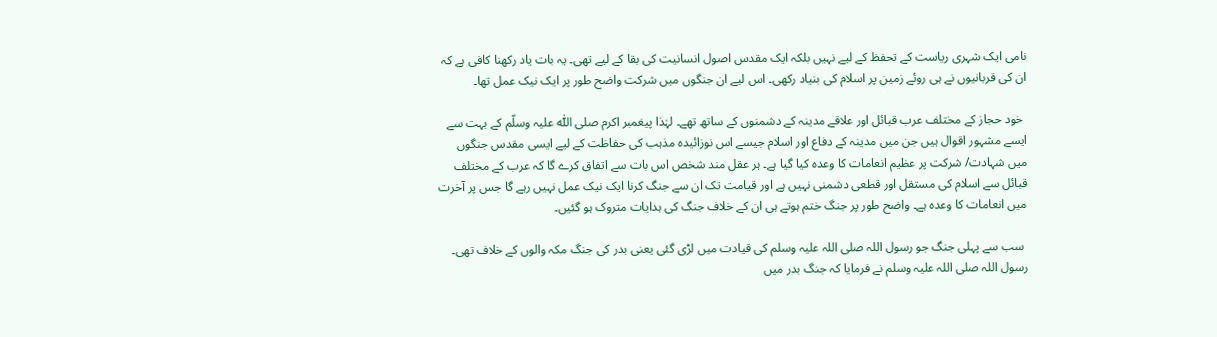نامی ایک شہری ریاست کے تحفظ کے لیے نہیں بلکہ ایک مقدس اصول انسانیت کی بقا کے لیے تھی۔ یہ بات یاد رکھنا کافی ہے کہ ان کی قربانیوں نے ہی روئے زمین پر اسلام کی بنیاد رکھی۔ اس لیے ان جنگوں میں شرکت واضح طور پر ایک نیک عمل تھا۔

 خود حجاز کے مختلف عرب قبائل اور علاقے مدینہ کے دشمنوں کے ساتھ تھے۔ لہٰذا پیغمبر اکرم صلی اللّٰہ علیہ وسلّم کے بہت سے ایسے مشہور اقوال ہیں جن میں مدینہ کے دفاع اور اسلام جیسے اس نوزائیدہ مذہب کی حفاظت کے لیے ایسی مقدس جنگوں میں شہادت/ شرکت پر عظیم انعامات کا وعدہ کیا گیا ہے۔ ہر عقل مند شخص اس بات سے اتفاق کرے گا کہ عرب کے مختلف قبائل سے اسلام کی مستقل اور قطعی دشمنی نہیں ہے اور قیامت تک ان سے جنگ کرنا ایک نیک عمل نہیں رہے گا جس پر آخرت میں انعامات کا وعدہ ہے۔ واضح طور پر جنگ ختم ہوتے ہی ان کے خلاف جنگ کی ہدایات متروک ہو گئیں۔

 سب سے پہلی جنگ جو رسول اللہ صلی اللہ علیہ وسلم کی قیادت میں لڑی گئی یعنی بدر کی جنگ مکہ والوں کے خلاف تھی۔ رسول اللہ صلی اللہ علیہ وسلم نے فرمایا کہ جنگ بدر میں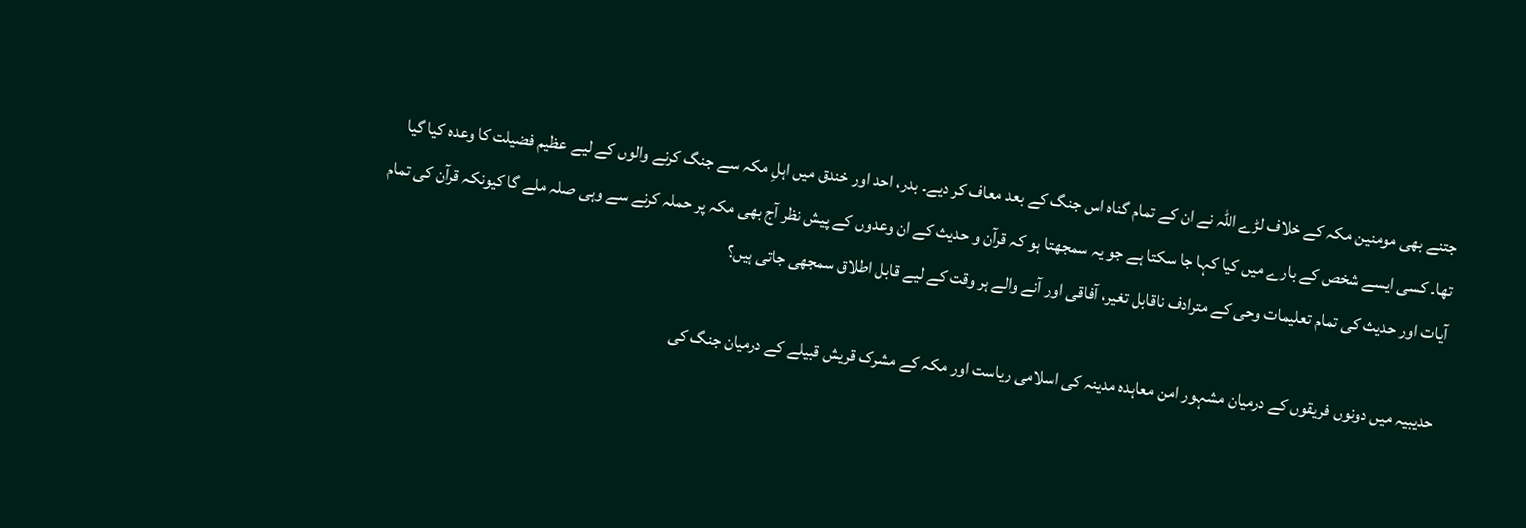جتنے بھی مومنین مکہ کے خلاف لڑے اللہ نے ان کے تمام گناہ اس جنگ کے بعد معاف کر دیے۔ بدر، احد اور خندق میں اہلِ مکہ سے جنگ کرنے والوں کے لیے عظیم فضیلت کا وعدہ کیا گیا تھا۔ کسی ایسے شخص کے بارے میں کیا کہا جا سکتا ہے جو یہ سمجھتا ہو کہ قرآن و حدیث کے ان وعدوں کے پیش نظر آج بھی مکہ پر حملہ کرنے سے وہی صلہ ملے گا کیونکہ قرآن کی تمام آیات اور حدیث کی تمام تعلیمات وحی کے مترادف ناقابل تغیر، آفاقی اور آنے والے ہر وقت کے لیے قابل اطلاق سمجھی جاتی ہیں؟

 حدیبیہ میں دونوں فریقوں کے درمیان مشہور امن معاہدہ مدینہ کی اسلامی ریاست اور مکہ کے مشرک قریش قبیلے کے درمیان جنگ کی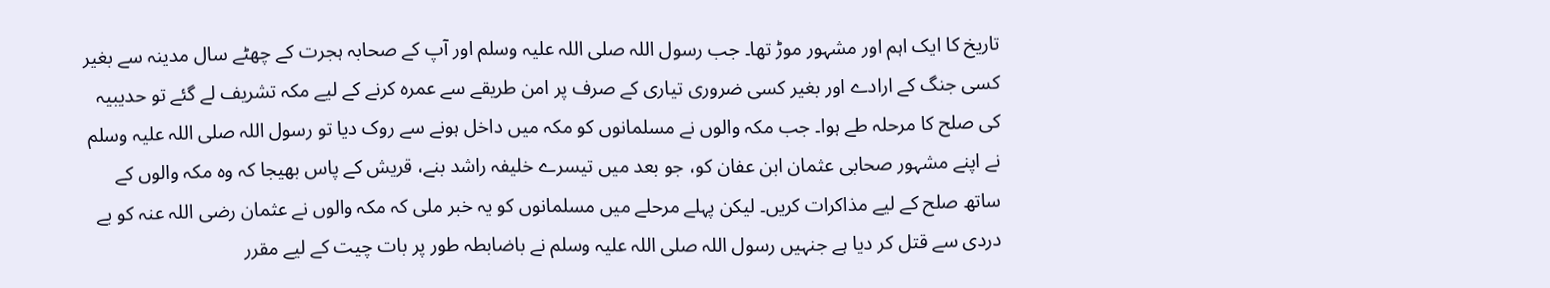تاریخ کا ایک اہم اور مشہور موڑ تھا۔ جب رسول اللہ صلی اللہ علیہ وسلم اور آپ کے صحابہ ہجرت کے چھٹے سال مدینہ سے بغیر کسی جنگ کے ارادے اور بغیر کسی ضروری تیاری کے صرف پر امن طریقے سے عمرہ کرنے کے لیے مکہ تشریف لے گئے تو حدیبیہ کی صلح کا مرحلہ طے ہوا۔ جب مکہ والوں نے مسلمانوں کو مکہ میں داخل ہونے سے روک دیا تو رسول اللہ صلی اللہ علیہ وسلم نے اپنے مشہور صحابی عثمان ابن عفان کو، جو بعد میں تیسرے خلیفہ راشد بنے، قریش کے پاس بھیجا کہ وہ مکہ والوں کے ساتھ صلح کے لیے مذاکرات کریں۔ لیکن پہلے مرحلے میں مسلمانوں کو یہ خبر ملی کہ مکہ والوں نے عثمان رضی اللہ عنہ کو بے دردی سے قتل کر دیا ہے جنہیں رسول اللہ صلی اللہ علیہ وسلم نے باضابطہ طور پر بات چیت کے لیے مقرر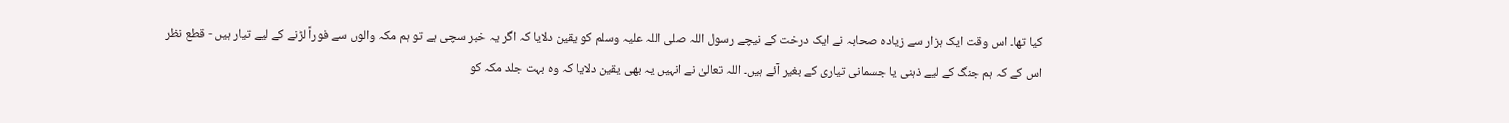کیا تھا۔ اس وقت ایک ہزار سے زیادہ صحابہ نے ایک درخت کے نیچے رسول اللہ صلی اللہ علیہ وسلم کو یقین دلایا کہ اگر یہ خبر سچی ہے تو ہم مکہ والوں سے فوراً لڑنے کے لیے تیار ہیں - قطع نظر اس کے کہ ہم جنگ کے لیے ذہنی یا جسمانی تیاری کے بغیر آئے ہیں۔ اللہ تعالیٰ نے انہیں یہ بھی یقین دلایا کہ وہ بہت جلد مکہ کو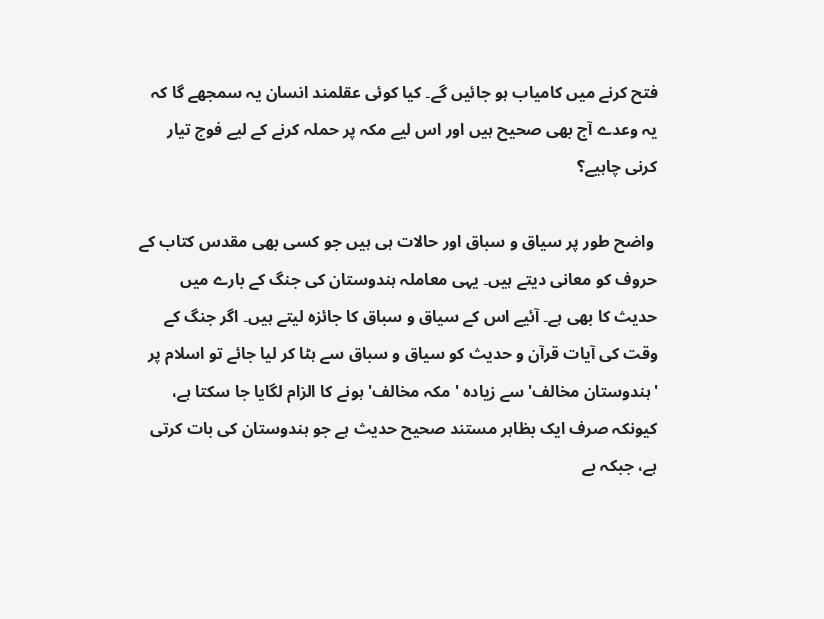فتح کرنے میں کامیاب ہو جائیں گے۔ کیا کوئی عقلمند انسان یہ سمجھے گا کہ یہ وعدے آج بھی صحیح ہیں اور اس لیے مکہ پر حملہ کرنے کے لیے فوج تیار کرنی چاہیے؟

 واضح طور پر سیاق و سباق اور حالات ہی ہیں جو کسی بھی مقدس کتاب کے حروف کو معانی دیتے ہیں۔ یہی معاملہ ہندوستان کی جنگ کے بارے میں حدیث کا بھی ہے۔ آئیے اس کے سیاق و سباق کا جائزہ لیتے ہیں۔ اگر جنگ کے وقت کی آیات قرآن و حدیث کو سیاق و سباق سے ہٹا کر لیا جائے تو اسلام پر 'ہندوستان مخالف' سے زیادہ 'مکہ مخالف' ہونے کا الزام لگایا جا سکتا ہے، کیونکہ صرف ایک بظاہر مستند صحیح حدیث ہے جو ہندوستان کی بات کرتی ہے، جبکہ بے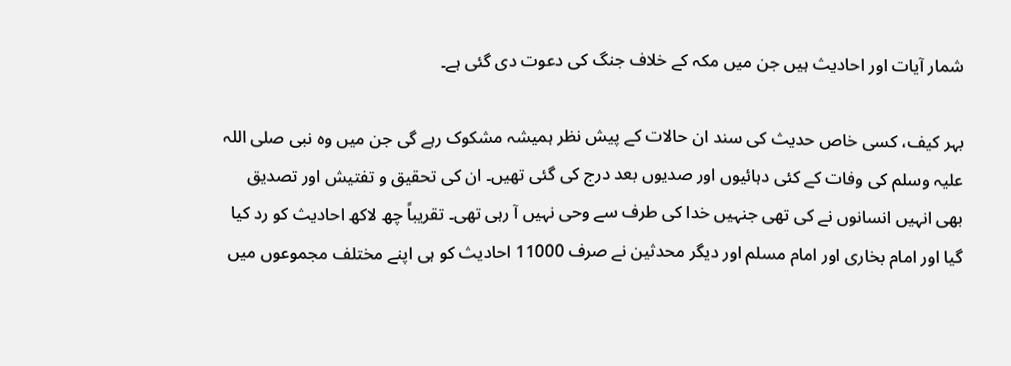شمار آیات اور احادیث ہیں جن میں مکہ کے خلاف جنگ کی دعوت دی گئی ہے۔

بہر کیف، کسی خاص حدیث کی سند ان حالات کے پیش نظر ہمیشہ مشکوک رہے گی جن میں وہ نبی صلی اللہ علیہ وسلم کی وفات کے کئی دہائیوں اور صدیوں بعد درج کی گئی تھیں۔ ان کی تحقیق و تفتیش اور تصدیق بھی انہیں انسانوں نے کی تھی جنہیں خدا کی طرف سے وحی نہیں آ رہی تھی۔ تقریباً چھ لاکھ احادیث کو رد کیا گیا اور امام بخاری اور امام مسلم اور دیگر محدثین نے صرف 11000 احادیث کو ہی اپنے مختلف مجموعوں میں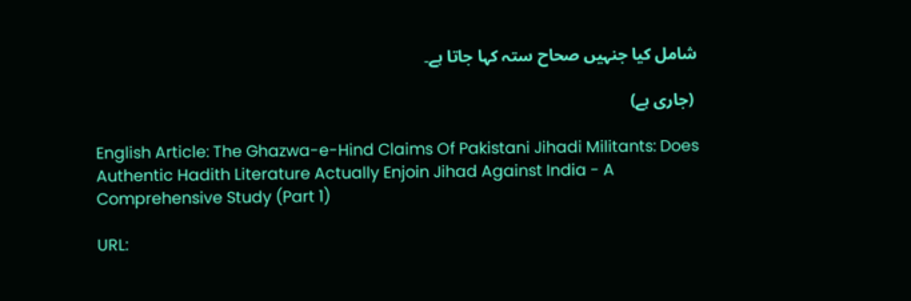شامل کیا جنہیں صحاح ستہ کہا جاتا ہے۔

 (جاری ہے)

English Article: The Ghazwa-e-Hind Claims Of Pakistani Jihadi Militants: Does Authentic Hadith Literature Actually Enjoin Jihad Against India - A Comprehensive Study (Part 1)

URL: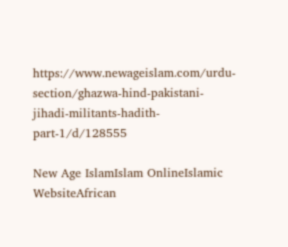https://www.newageislam.com/urdu-section/ghazwa-hind-pakistani-jihadi-militants-hadith-part-1/d/128555

New Age IslamIslam OnlineIslamic WebsiteAfrican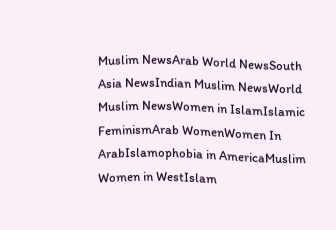Muslim NewsArab World NewsSouth Asia NewsIndian Muslim NewsWorld Muslim NewsWomen in IslamIslamic FeminismArab WomenWomen In ArabIslamophobia in AmericaMuslim Women in WestIslam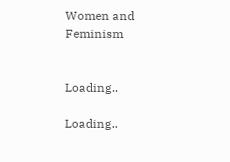Women and Feminism


Loading..

Loading..